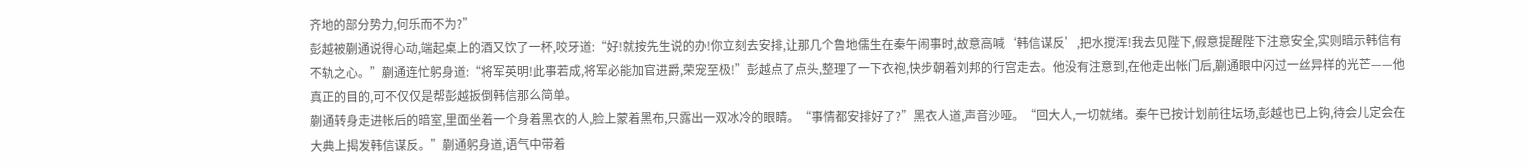齐地的部分势力,何乐而不为?”
彭越被蒯通说得心动,端起桌上的酒又饮了一杯,咬牙道:“好!就按先生说的办!你立刻去安排,让那几个鲁地儒生在秦午闹事时,故意高喊‘韩信谋反’,把水搅浑!我去见陛下,假意提醒陛下注意安全,实则暗示韩信有不轨之心。”蒯通连忙躬身道:“将军英明!此事若成,将军必能加官进爵,荣宠至极!”彭越点了点头,整理了一下衣袍,快步朝着刘邦的行宫走去。他没有注意到,在他走出帐门后,蒯通眼中闪过一丝异样的光芒——他真正的目的,可不仅仅是帮彭越扳倒韩信那么简单。
蒯通转身走进帐后的暗室,里面坐着一个身着黑衣的人,脸上蒙着黑布,只露出一双冰冷的眼睛。“事情都安排好了?”黑衣人道,声音沙哑。“回大人,一切就绪。秦午已按计划前往坛场,彭越也已上钩,待会儿定会在大典上揭发韩信谋反。”蒯通躬身道,语气中带着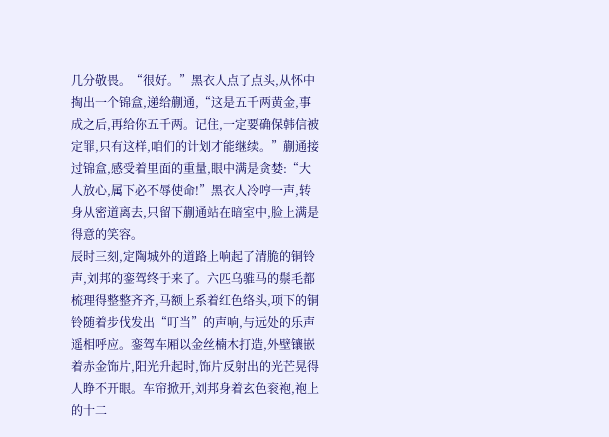几分敬畏。“很好。”黑衣人点了点头,从怀中掏出一个锦盒,递给蒯通,“这是五千两黄金,事成之后,再给你五千两。记住,一定要确保韩信被定罪,只有这样,咱们的计划才能继续。”蒯通接过锦盒,感受着里面的重量,眼中满是贪婪:“大人放心,属下必不辱使命!”黑衣人冷哼一声,转身从密道离去,只留下蒯通站在暗室中,脸上满是得意的笑容。
辰时三刻,定陶城外的道路上响起了清脆的铜铃声,刘邦的銮驾终于来了。六匹乌骓马的鬃毛都梳理得整整齐齐,马额上系着红色络头,项下的铜铃随着步伐发出“叮当”的声响,与远处的乐声遥相呼应。銮驾车厢以金丝楠木打造,外壁镶嵌着赤金饰片,阳光升起时,饰片反射出的光芒晃得人睁不开眼。车帘掀开,刘邦身着玄色衮袍,袍上的十二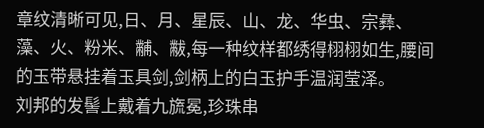章纹清晰可见,日、月、星辰、山、龙、华虫、宗彝、藻、火、粉米、黼、黻,每一种纹样都绣得栩栩如生,腰间的玉带悬挂着玉具剑,剑柄上的白玉护手温润莹泽。
刘邦的发髻上戴着九旒冕,珍珠串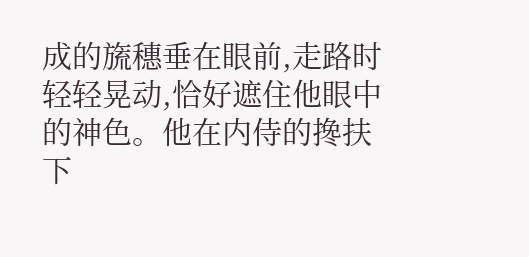成的旒穗垂在眼前,走路时轻轻晃动,恰好遮住他眼中的神色。他在内侍的搀扶下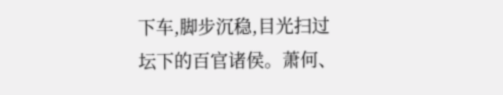下车,脚步沉稳,目光扫过坛下的百官诸侯。萧何、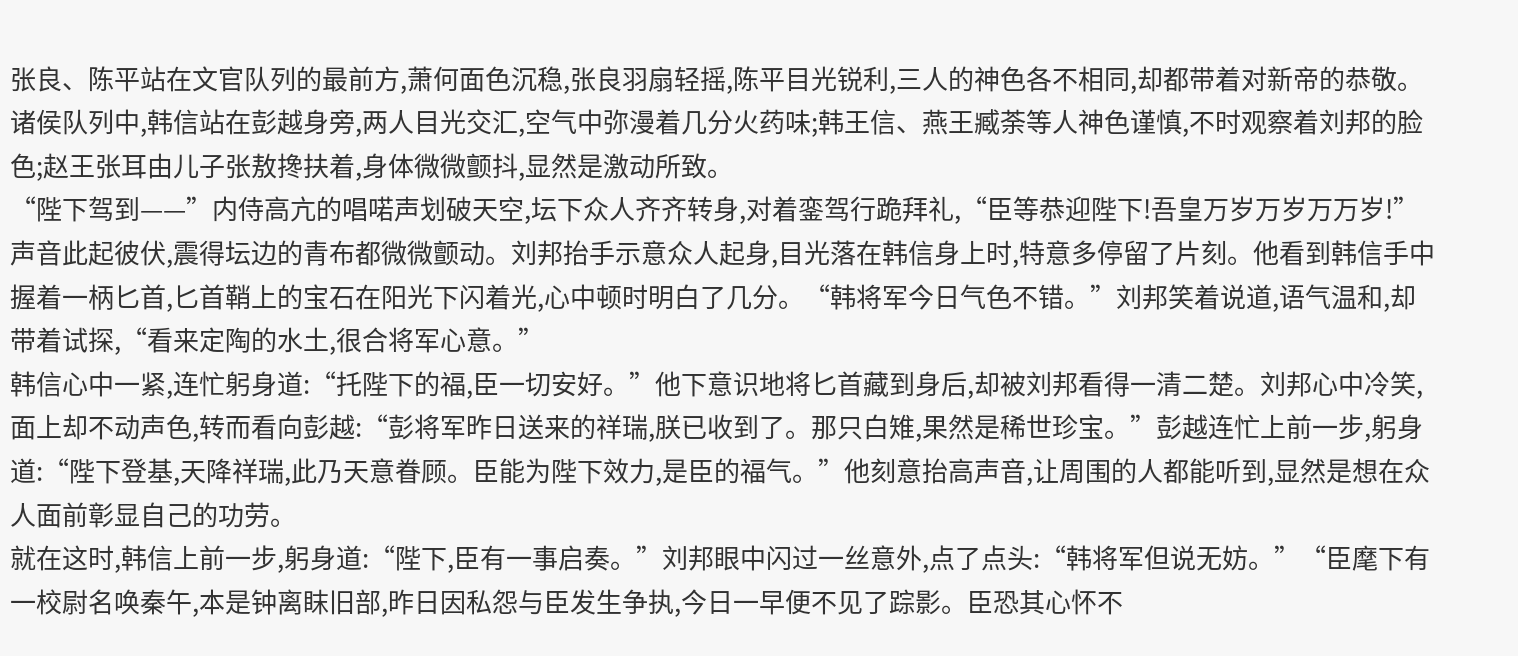张良、陈平站在文官队列的最前方,萧何面色沉稳,张良羽扇轻摇,陈平目光锐利,三人的神色各不相同,却都带着对新帝的恭敬。诸侯队列中,韩信站在彭越身旁,两人目光交汇,空气中弥漫着几分火药味;韩王信、燕王臧荼等人神色谨慎,不时观察着刘邦的脸色;赵王张耳由儿子张敖搀扶着,身体微微颤抖,显然是激动所致。
“陛下驾到——”内侍高亢的唱喏声划破天空,坛下众人齐齐转身,对着銮驾行跪拜礼,“臣等恭迎陛下!吾皇万岁万岁万万岁!”声音此起彼伏,震得坛边的青布都微微颤动。刘邦抬手示意众人起身,目光落在韩信身上时,特意多停留了片刻。他看到韩信手中握着一柄匕首,匕首鞘上的宝石在阳光下闪着光,心中顿时明白了几分。“韩将军今日气色不错。”刘邦笑着说道,语气温和,却带着试探,“看来定陶的水土,很合将军心意。”
韩信心中一紧,连忙躬身道:“托陛下的福,臣一切安好。”他下意识地将匕首藏到身后,却被刘邦看得一清二楚。刘邦心中冷笑,面上却不动声色,转而看向彭越:“彭将军昨日送来的祥瑞,朕已收到了。那只白雉,果然是稀世珍宝。”彭越连忙上前一步,躬身道:“陛下登基,天降祥瑞,此乃天意眷顾。臣能为陛下效力,是臣的福气。”他刻意抬高声音,让周围的人都能听到,显然是想在众人面前彰显自己的功劳。
就在这时,韩信上前一步,躬身道:“陛下,臣有一事启奏。”刘邦眼中闪过一丝意外,点了点头:“韩将军但说无妨。”“臣麾下有一校尉名唤秦午,本是钟离眜旧部,昨日因私怨与臣发生争执,今日一早便不见了踪影。臣恐其心怀不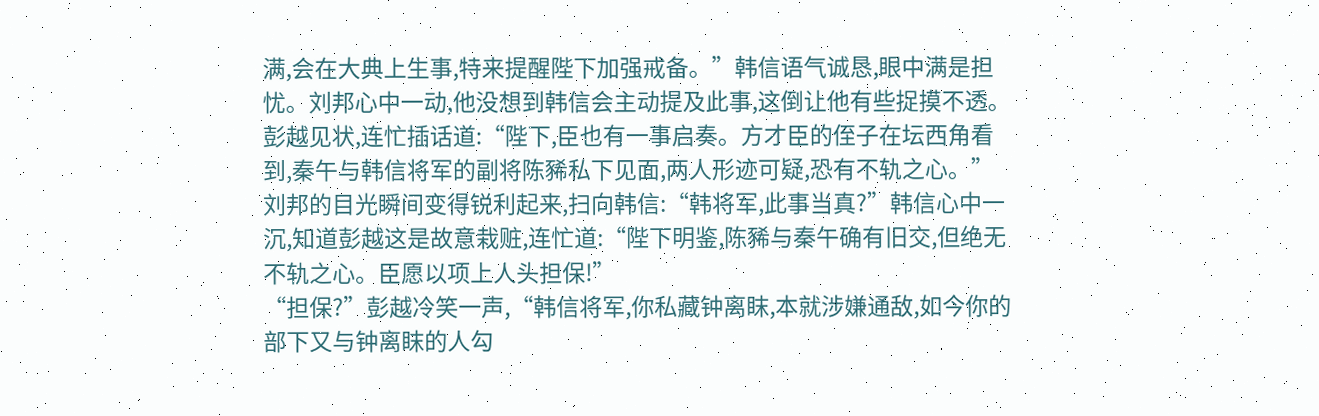满,会在大典上生事,特来提醒陛下加强戒备。”韩信语气诚恳,眼中满是担忧。刘邦心中一动,他没想到韩信会主动提及此事,这倒让他有些捉摸不透。
彭越见状,连忙插话道:“陛下,臣也有一事启奏。方才臣的侄子在坛西角看到,秦午与韩信将军的副将陈豨私下见面,两人形迹可疑,恐有不轨之心。”刘邦的目光瞬间变得锐利起来,扫向韩信:“韩将军,此事当真?”韩信心中一沉,知道彭越这是故意栽赃,连忙道:“陛下明鉴,陈豨与秦午确有旧交,但绝无不轨之心。臣愿以项上人头担保!”
“担保?”彭越冷笑一声,“韩信将军,你私藏钟离眜,本就涉嫌通敌,如今你的部下又与钟离眜的人勾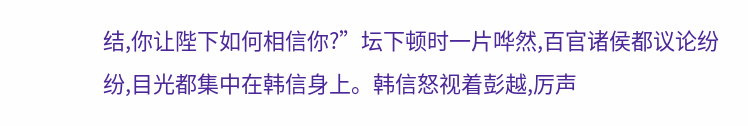结,你让陛下如何相信你?”坛下顿时一片哗然,百官诸侯都议论纷纷,目光都集中在韩信身上。韩信怒视着彭越,厉声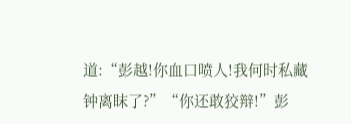道:“彭越!你血口喷人!我何时私藏钟离眜了?”“你还敢狡辩!”彭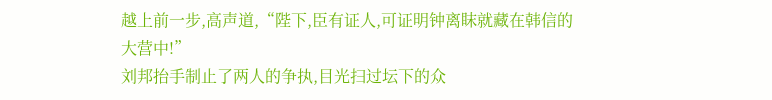越上前一步,高声道,“陛下,臣有证人,可证明钟离眜就藏在韩信的大营中!”
刘邦抬手制止了两人的争执,目光扫过坛下的众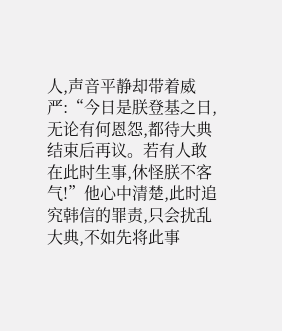人,声音平静却带着威严:“今日是朕登基之日,无论有何恩怨,都待大典结束后再议。若有人敢在此时生事,休怪朕不客气!”他心中清楚,此时追究韩信的罪责,只会扰乱大典,不如先将此事